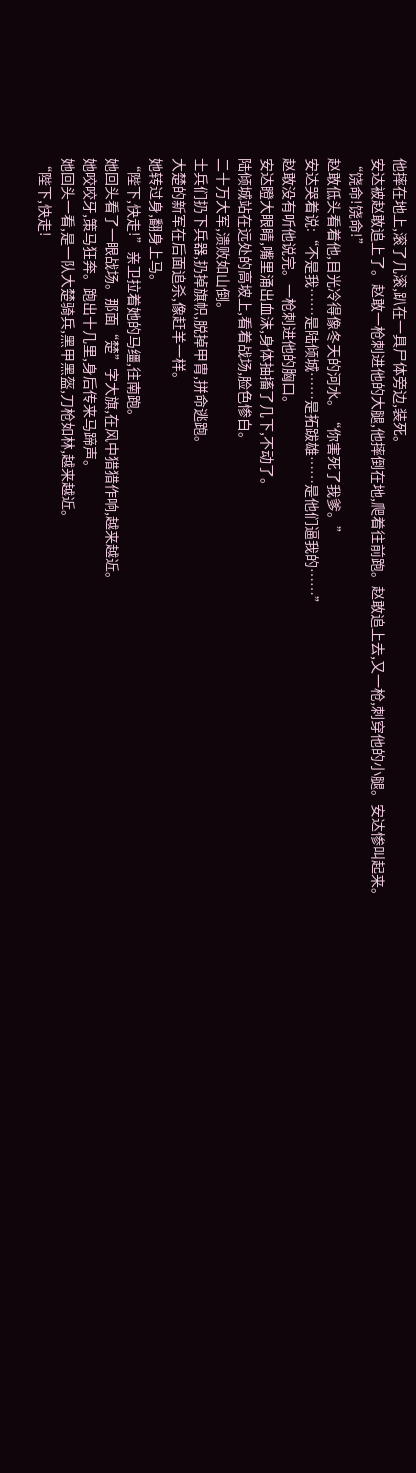他摔在地上,滚了几滚,趴在一具尸体旁边,装死。
安达被赵敢追上了。赵敢一枪刺进他的大腿,他摔倒在地,爬着往前跑。赵敢追上去,又一枪,刺穿他的小腿。安达惨叫起来。
“饶命!饶命!”
赵敢低头看着他,目光冷得像冬天的河水。“你害死了我爹。”
安达哭着说:“不是我……是陆倾城……是拓跋雄……是他们逼我的……”
赵敢没有听他说完。一枪刺进他的胸口。
安达瞪大眼睛,嘴里涌出血沫,身体抽搐了几下,不动了。
陆倾城站在远处的高坡上,看着战场,脸色惨白。
二十万大军,溃败如山倒。
士兵们扔下兵器,扔掉旗帜,脱掉甲胄,拼命逃跑。
大楚的新军在后面追杀,像赶羊一样。
她转过身,翻身上马。
“陛下,快走!”亲卫拉着她的马缰,往南跑。
她回头看了一眼战场。那面“楚”字大旗,在风中猎猎作响,越来越近。
她咬咬牙,策马狂奔。跑出十几里,身后传来马蹄声。
她回头一看,是一队大楚骑兵,黑甲黑盔,刀枪如林,越来越近。
“陛下,快走!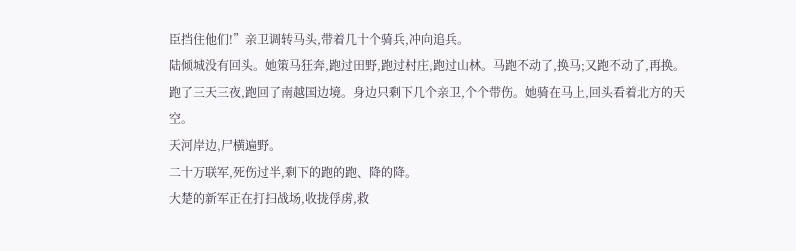臣挡住他们!”亲卫调转马头,带着几十个骑兵,冲向追兵。
陆倾城没有回头。她策马狂奔,跑过田野,跑过村庄,跑过山林。马跑不动了,换马;又跑不动了,再换。
跑了三天三夜,跑回了南越国边境。身边只剩下几个亲卫,个个带伤。她骑在马上,回头看着北方的天空。
天河岸边,尸横遍野。
二十万联军,死伤过半,剩下的跑的跑、降的降。
大楚的新军正在打扫战场,收拢俘虏,救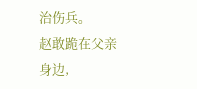治伤兵。
赵敢跪在父亲身边,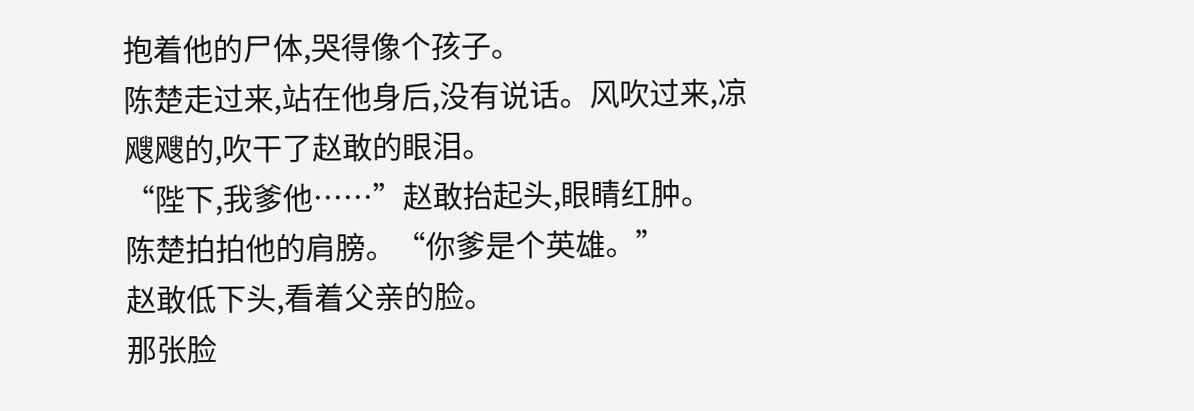抱着他的尸体,哭得像个孩子。
陈楚走过来,站在他身后,没有说话。风吹过来,凉飕飕的,吹干了赵敢的眼泪。
“陛下,我爹他……”赵敢抬起头,眼睛红肿。
陈楚拍拍他的肩膀。“你爹是个英雄。”
赵敢低下头,看着父亲的脸。
那张脸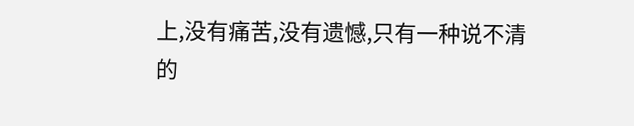上,没有痛苦,没有遗憾,只有一种说不清的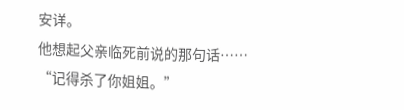安详。
他想起父亲临死前说的那句话……
“记得杀了你姐姐。”